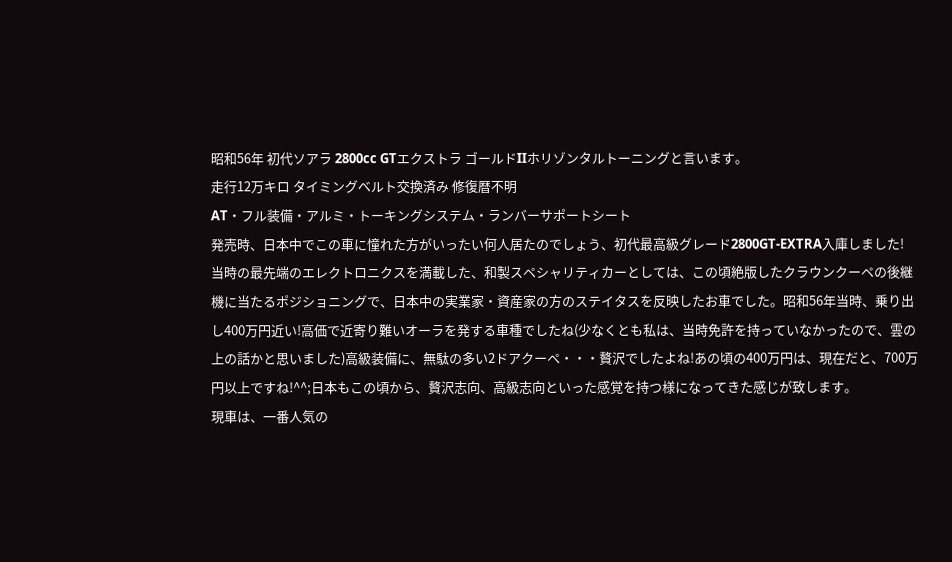昭和56年 初代ソアラ 2800cc GTエクストラ ゴールドIIホリゾンタルトーニングと言います。
走行12万キロ タイミングベルト交換済み 修復暦不明
AT・フル装備・アルミ・トーキングシステム・ランバーサポートシート
発売時、日本中でこの車に憧れた方がいったい何人居たのでしょう、初代最高級グレード2800GT-EXTRA入庫しました!
当時の最先端のエレクトロニクスを満載した、和製スペシャリティカーとしては、この頃絶版したクラウンクーペの後継機に当たるポジショニングで、日本中の実業家・資産家の方のステイタスを反映したお車でした。昭和56年当時、乗り出し400万円近い!高価で近寄り難いオーラを発する車種でしたね(少なくとも私は、当時免許を持っていなかったので、雲の上の話かと思いました)高級装備に、無駄の多い2ドアクーペ・・・贅沢でしたよね!あの頃の400万円は、現在だと、700万円以上ですね!^^;日本もこの頃から、贅沢志向、高級志向といった感覚を持つ様になってきた感じが致します。
現車は、一番人気の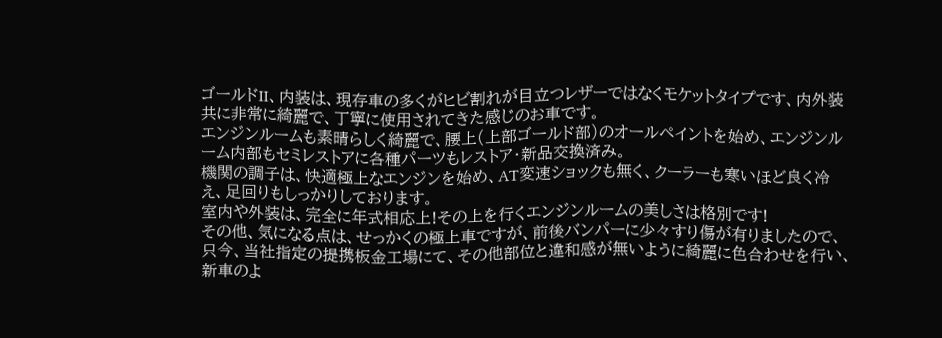ゴールドII、内装は、現存車の多くがヒビ割れが目立つレザーではなくモケットタイプです、内外装共に非常に綺麗で、丁寧に使用されてきた感じのお車です。
エンジンルームも素晴らしく綺麗で、腰上(上部ゴールド部)のオールペイントを始め、エンジンルーム内部もセミレストアに各種パーツもレストア・新品交換済み。
機関の調子は、快適極上なエンジンを始め、AT変速ショックも無く、クーラーも寒いほど良く冷え、足回りもしっかりしております。
室内や外装は、完全に年式相応上!その上を行くエンジンルームの美しさは格別です!
その他、気になる点は、せっかくの極上車ですが、前後バンパーに少々すり傷が有りましたので、只今、当社指定の提携板金工場にて、その他部位と違和感が無いように綺麗に色合わせを行い、新車のよ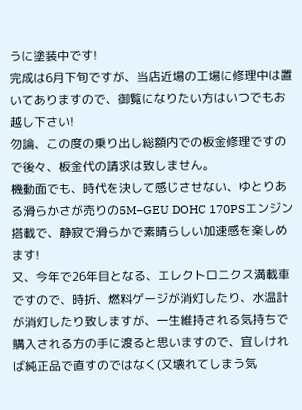うに塗装中です!
完成は6月下旬ですが、当店近場の工場に修理中は置いてありますので、御覧になりたい方はいつでもお越し下さい!
勿論、この度の乗り出し総額内での板金修理ですので後々、板金代の請求は致しません。
機動面でも、時代を決して感じさせない、ゆとりある滑らかさが売りの5M−GEU DOHC 170PSエンジン搭載で、静寂で滑らかで素晴らしい加速感を楽しめます!
又、今年で26年目となる、エレクトロニクス満載車ですので、時折、燃料ゲージが消灯したり、水温計が消灯したり致しますが、一生維持される気持ちで購入される方の手に渡ると思いますので、宜しければ純正品で直すのではなく(又壊れてしまう気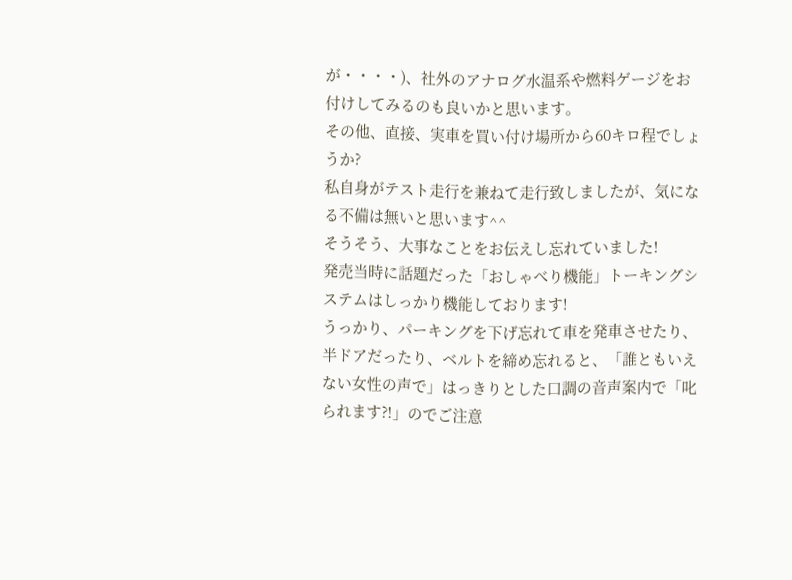が・・・・)、社外のアナログ水温系や燃料ゲージをお付けしてみるのも良いかと思います。
その他、直接、実車を買い付け場所から60キロ程でしょうか?
私自身がテスト走行を兼ねて走行致しましたが、気になる不備は無いと思います^^
そうそう、大事なことをお伝えし忘れていました!
発売当時に話題だった「おしゃべり機能」トーキングシステムはしっかり機能しております!
うっかり、パーキングを下げ忘れて車を発車させたり、半ドアだったり、ベルトを締め忘れると、「誰ともいえない女性の声で」はっきりとした口調の音声案内で「叱られます?!」のでご注意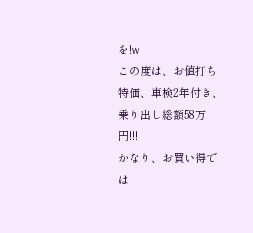を!w
この度は、お値打ち特価、車検2年付き、乗り出し総額58万円!!!
かなり、お買い得では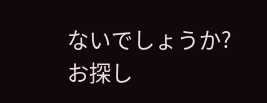ないでしょうか?
お探し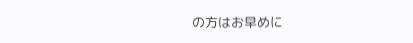の方はお早めに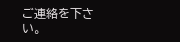ご連絡を下さい。